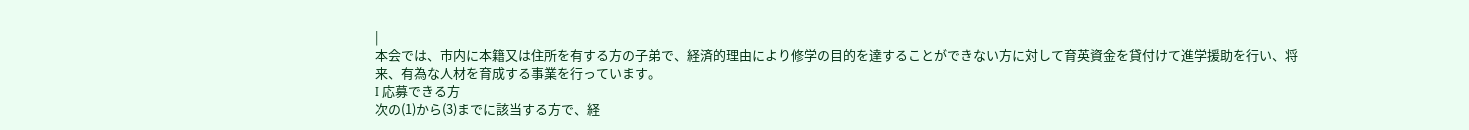|
本会では、市内に本籍又は住所を有する方の子弟で、経済的理由により修学の目的を達することができない方に対して育英資金を貸付けて進学援助を行い、将来、有為な人材を育成する事業を行っています。
I 応募できる方
次の(1)から(3)までに該当する方で、経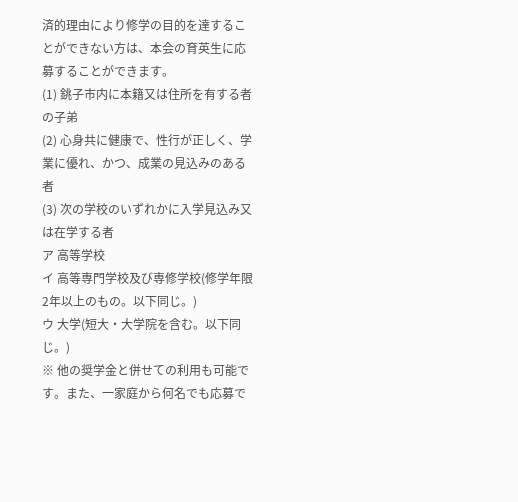済的理由により修学の目的を達することができない方は、本会の育英生に応募することができます。
(1) 銚子市内に本籍又は住所を有する者の子弟
(2) 心身共に健康で、性行が正しく、学業に優れ、かつ、成業の見込みのある者
(3) 次の学校のいずれかに入学見込み又は在学する者
ア 高等学校
イ 高等専門学校及び専修学校(修学年限2年以上のもの。以下同じ。)
ウ 大学(短大・大学院を含む。以下同じ。)
※ 他の奨学金と併せての利用も可能です。また、一家庭から何名でも応募で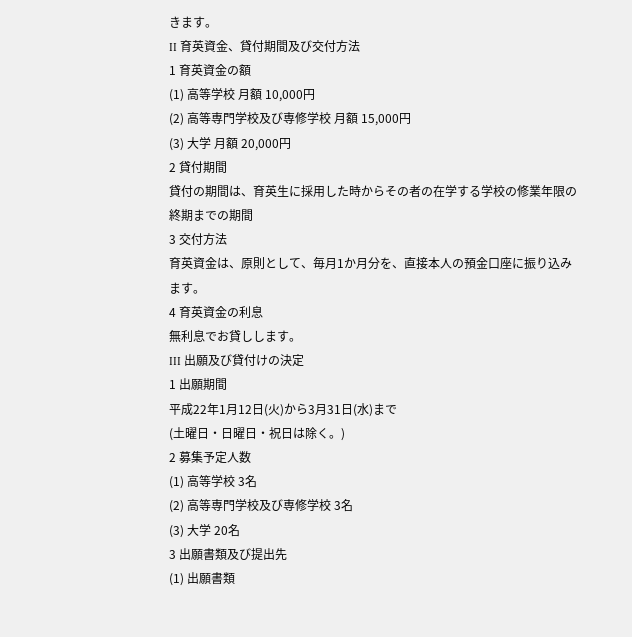きます。
II 育英資金、貸付期間及び交付方法
1 育英資金の額
(1) 高等学校 月額 10,000円
(2) 高等専門学校及び専修学校 月額 15,000円
(3) 大学 月額 20,000円
2 貸付期間
貸付の期間は、育英生に採用した時からその者の在学する学校の修業年限の終期までの期間
3 交付方法
育英資金は、原則として、毎月1か月分を、直接本人の預金口座に振り込みます。
4 育英資金の利息
無利息でお貸しします。
III 出願及び貸付けの決定
1 出願期間
平成22年1月12日(火)から3月31日(水)まで
(土曜日・日曜日・祝日は除く。)
2 募集予定人数
(1) 高等学校 3名
(2) 高等専門学校及び専修学校 3名
(3) 大学 20名
3 出願書類及び提出先
(1) 出願書類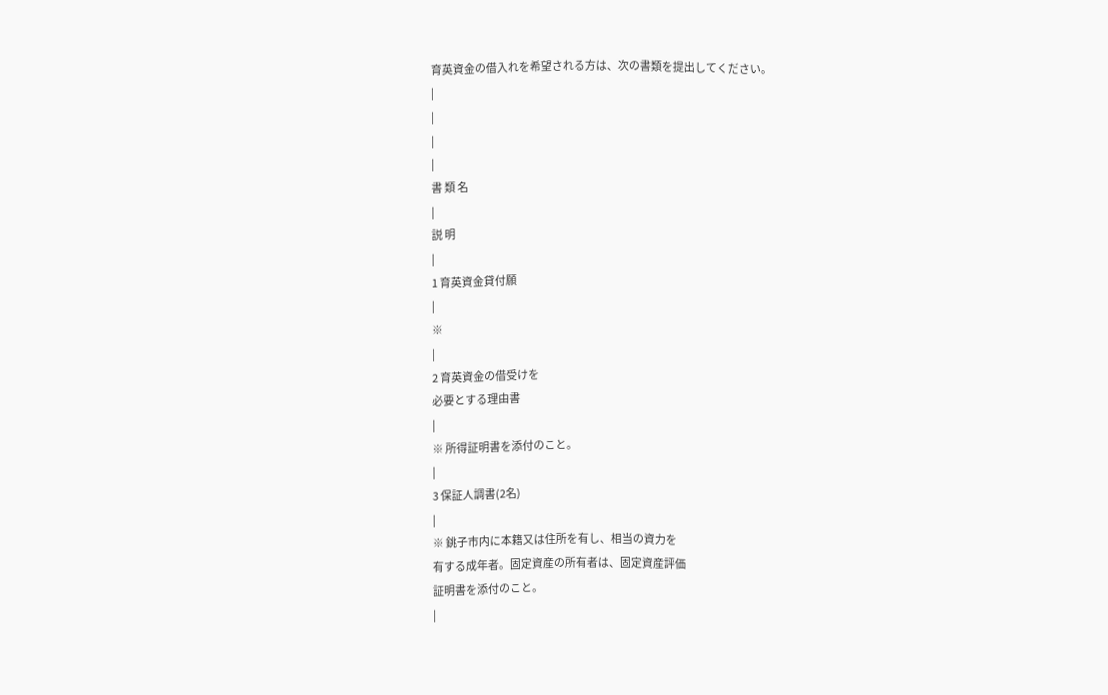育英資金の借入れを希望される方は、次の書類を提出してください。
|
|
|
|
書 類 名
|
説 明
|
1 育英資金貸付願
|
※
|
2 育英資金の借受けを
必要とする理由書
|
※ 所得証明書を添付のこと。
|
3 保証人調書(2名)
|
※ 銚子市内に本籍又は住所を有し、相当の資力を
有する成年者。固定資産の所有者は、固定資産評価
証明書を添付のこと。
|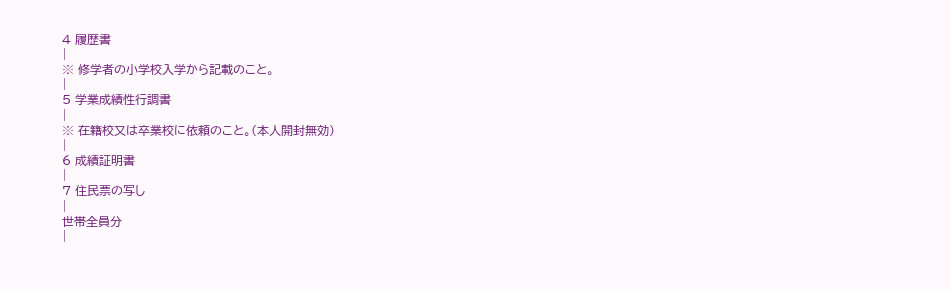4 履歴書
|
※ 修学者の小学校入学から記載のこと。
|
5 学業成績性行調書
|
※ 在籍校又は卒業校に依頼のこと。(本人開封無効)
|
6 成績証明書
|
7 住民票の写し
|
世帯全員分
|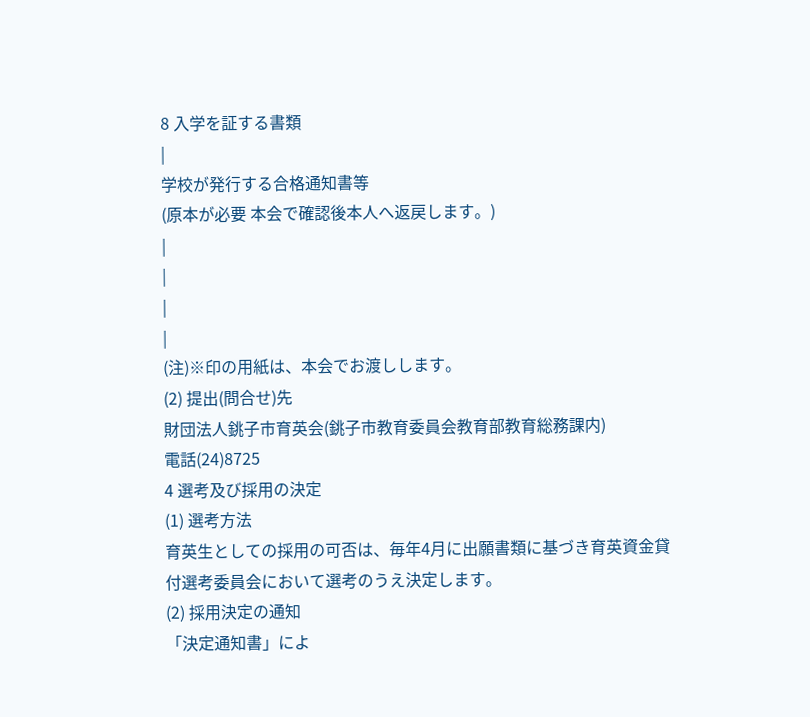8 入学を証する書類
|
学校が発行する合格通知書等
(原本が必要 本会で確認後本人へ返戻します。)
|
|
|
|
(注)※印の用紙は、本会でお渡しします。
(2) 提出(問合せ)先
財団法人銚子市育英会(銚子市教育委員会教育部教育総務課内)
電話(24)8725
4 選考及び採用の決定
(1) 選考方法
育英生としての採用の可否は、毎年4月に出願書類に基づき育英資金貸付選考委員会において選考のうえ決定します。
(2) 採用決定の通知
「決定通知書」によ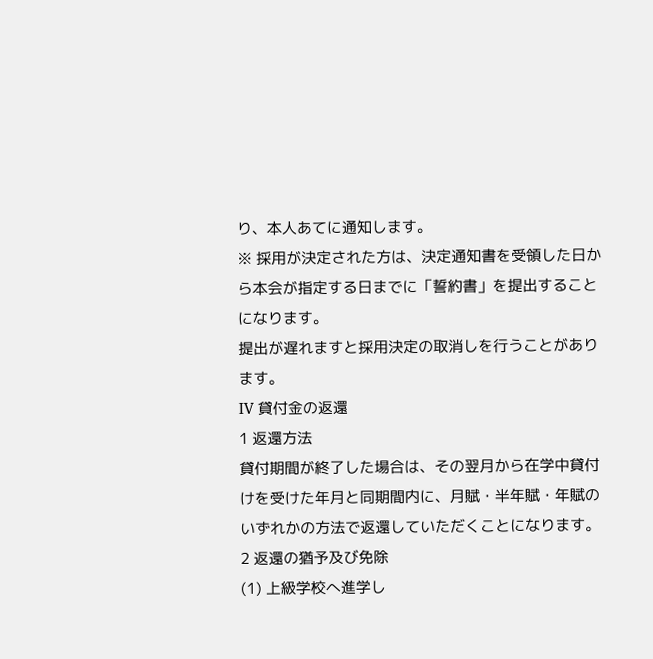り、本人あてに通知します。
※ 採用が決定された方は、決定通知書を受領した日から本会が指定する日までに「誓約書」を提出することになります。
提出が遅れますと採用決定の取消しを行うことがあります。
IV 貸付金の返還
1 返還方法
貸付期間が終了した場合は、その翌月から在学中貸付けを受けた年月と同期間内に、月賦・半年賦・年賦のいずれかの方法で返還していただくことになります。
2 返還の猶予及び免除
(1) 上級学校へ進学し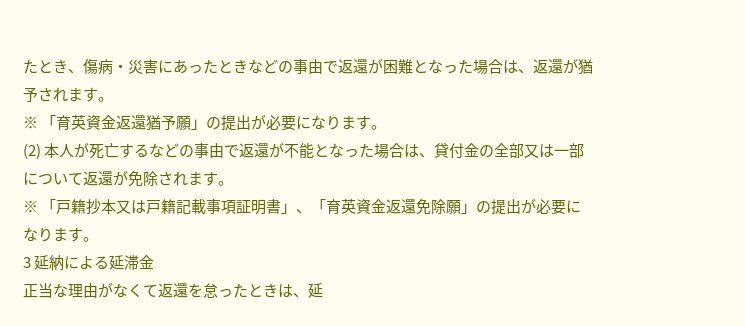たとき、傷病・災害にあったときなどの事由で返還が困難となった場合は、返還が猶予されます。
※ 「育英資金返還猶予願」の提出が必要になります。
(2) 本人が死亡するなどの事由で返還が不能となった場合は、貸付金の全部又は一部について返還が免除されます。
※ 「戸籍抄本又は戸籍記載事項証明書」、「育英資金返還免除願」の提出が必要になります。
3 延納による延滞金
正当な理由がなくて返還を怠ったときは、延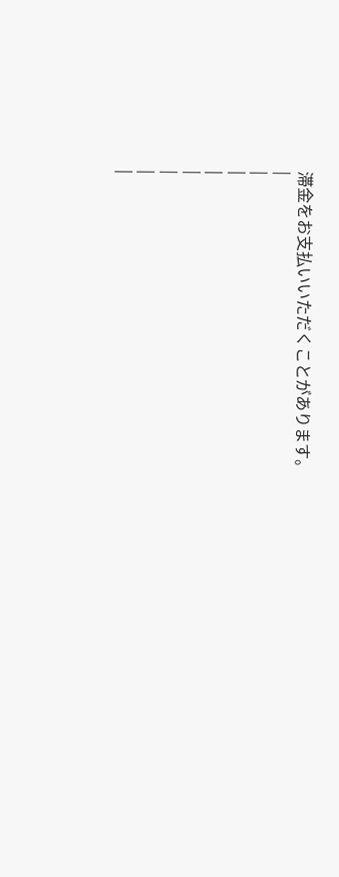滞金をお支払いいただくことがあります。
|
|
|
|
|
|
|
|